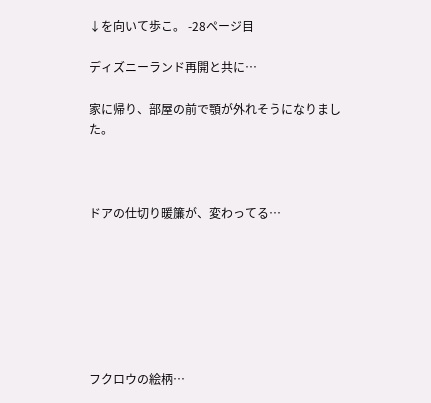↓を向いて歩こ。 -28ページ目

ディズニーランド再開と共に…

家に帰り、部屋の前で顎が外れそうになりました。



ドアの仕切り暖簾が、変わってる…







フクロウの絵柄…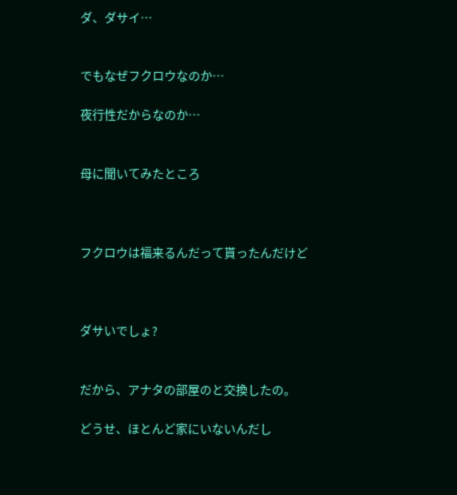ダ、ダサイ…


でもなぜフクロウなのか…

夜行性だからなのか…


母に聞いてみたところ



フクロウは福来るんだって貰ったんだけど



ダサいでしょ?


だから、アナタの部屋のと交換したの。

どうせ、ほとんど家にいないんだし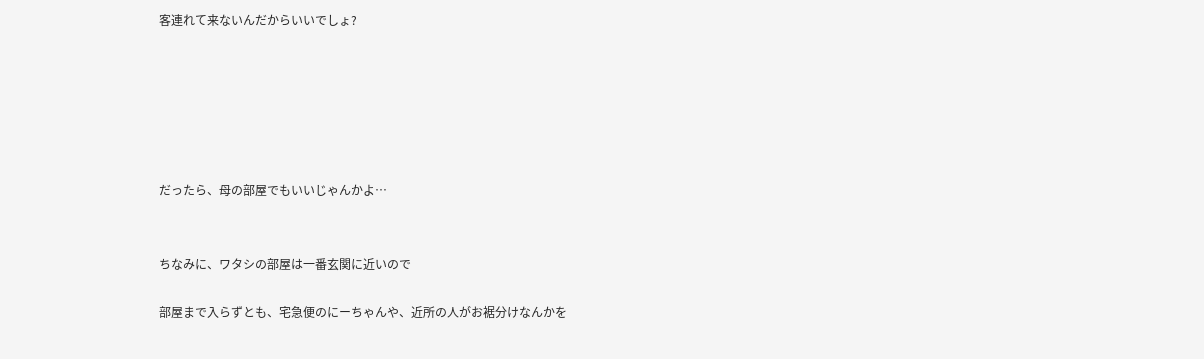客連れて来ないんだからいいでしょ?






だったら、母の部屋でもいいじゃんかよ…


ちなみに、ワタシの部屋は一番玄関に近いので

部屋まで入らずとも、宅急便のにーちゃんや、近所の人がお裾分けなんかを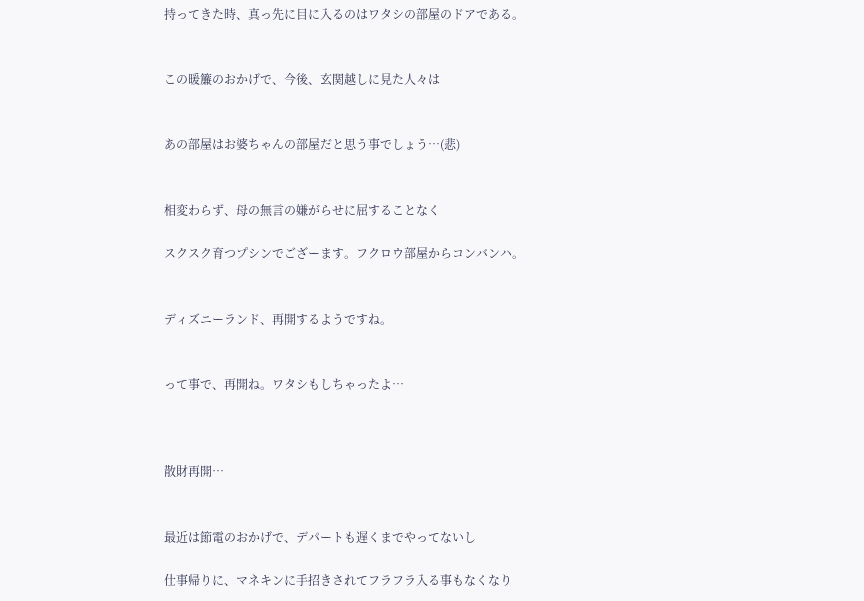持ってきた時、真っ先に目に入るのはワタシの部屋のドアである。


この暖簾のおかげで、今後、玄関越しに見た人々は


あの部屋はお婆ちゃんの部屋だと思う事でしょう…(悲)


相変わらず、母の無言の嫌がらせに屈することなく

スクスク育つプシンでござーます。フクロウ部屋からコンバンハ。


ディズニーランド、再開するようですね。


って事で、再開ね。ワタシもしちゃったよ…



散財再開…


最近は節電のおかげで、デパートも遅くまでやってないし

仕事帰りに、マネキンに手招きされてフラフラ入る事もなくなり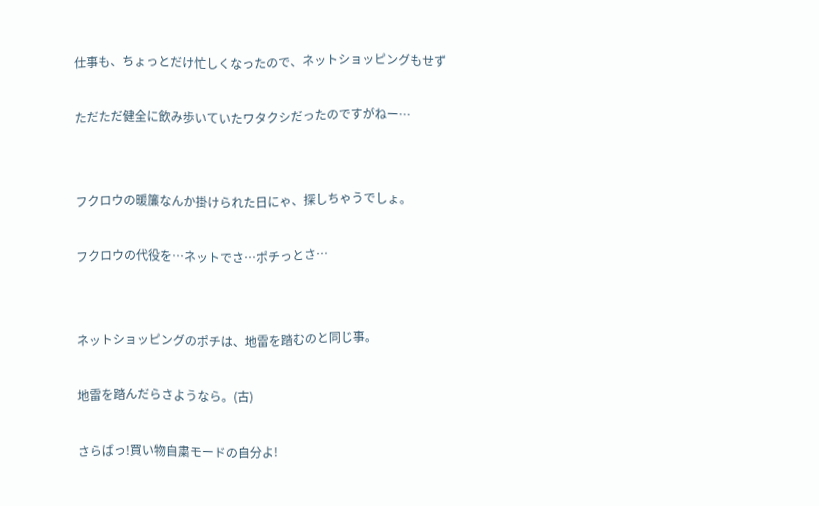仕事も、ちょっとだけ忙しくなったので、ネットショッピングもせず

ただただ健全に飲み歩いていたワタクシだったのですがねー…


フクロウの暖簾なんか掛けられた日にゃ、探しちゃうでしょ。

フクロウの代役を…ネットでさ…ポチっとさ…


ネットショッピングのポチは、地雷を踏むのと同じ事。

地雷を踏んだらさようなら。(古)

さらばっ!買い物自粛モードの自分よ!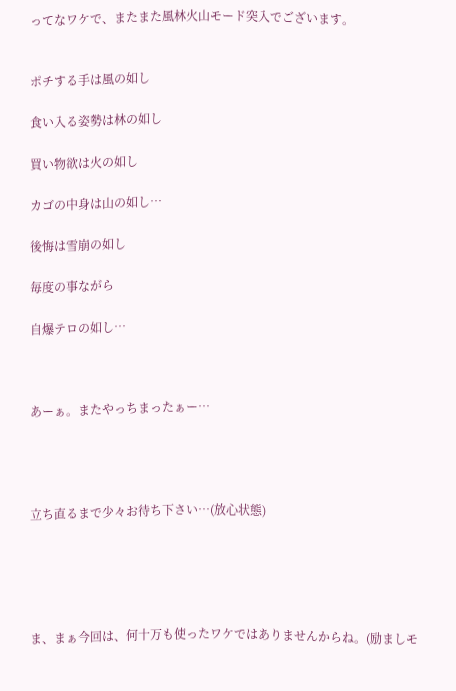ってなワケで、またまた風林火山モード突入でございます。


ポチする手は風の如し

食い入る姿勢は林の如し

買い物欲は火の如し

カゴの中身は山の如し…

後悔は雪崩の如し

毎度の事ながら

自爆テロの如し…



あーぁ。またやっちまったぁー…




立ち直るまで少々お待ち下さい…(放心状態)





ま、まぁ今回は、何十万も使ったワケではありませんからね。(励ましモ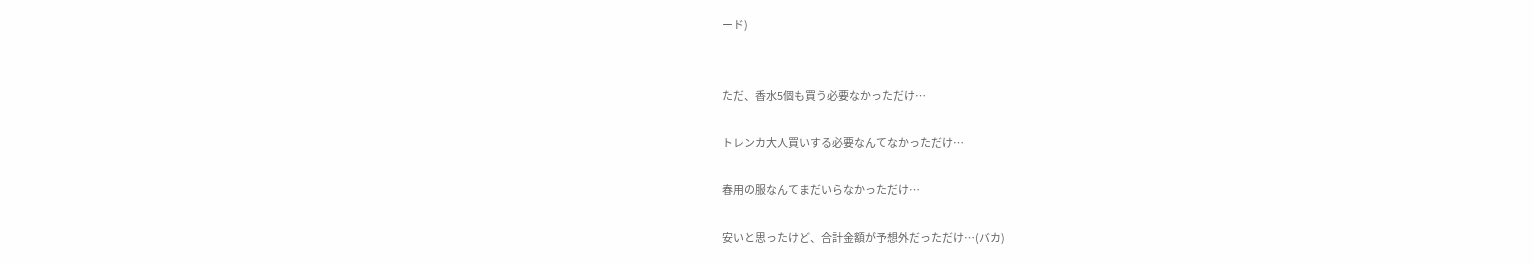ード)


ただ、香水5個も買う必要なかっただけ…

トレンカ大人買いする必要なんてなかっただけ…

春用の服なんてまだいらなかっただけ…

安いと思ったけど、合計金額が予想外だっただけ…(バカ)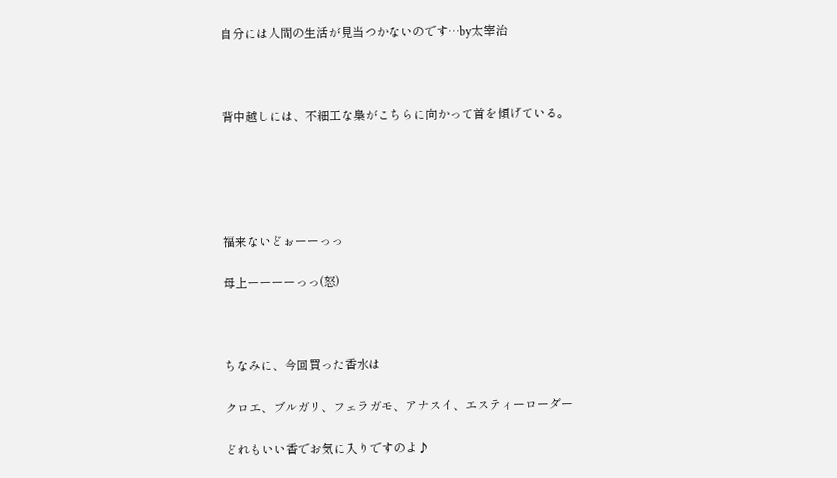自分には人間の生活が見当つかないのです…by太宰治



背中越しには、不細工な梟がこちらに向かって首を傾げている。





福来ないどぉーーっっ

母上ーーーーっっ(怒)



ちなみに、今回買った香水は

クロエ、ブルガリ、フェラガモ、アナスイ、エスティーローダー

どれもいい香でお気に入りですのよ♪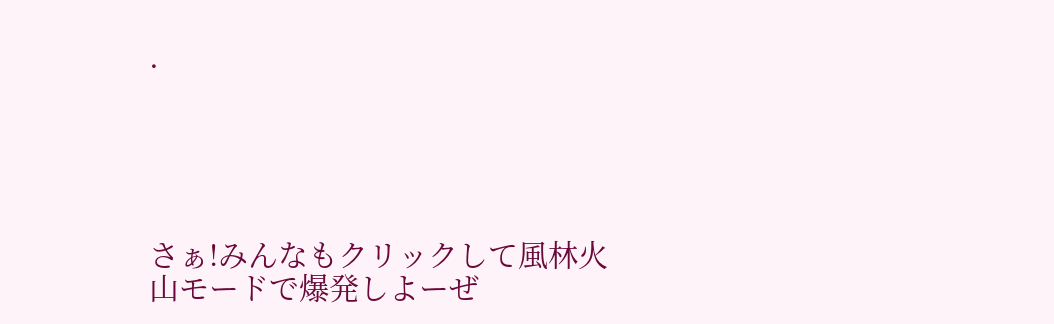.





さぁ!みんなもクリックして風林火山モードで爆発しよーぜ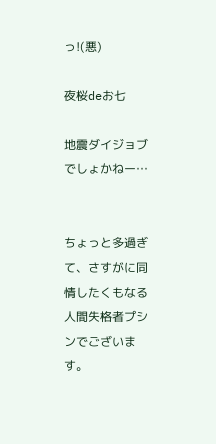っ!(悪)

夜桜deお七

地震ダイジョブでしょかねー…


ちょっと多過ぎて、さすがに同情したくもなる人間失格者プシンでございます。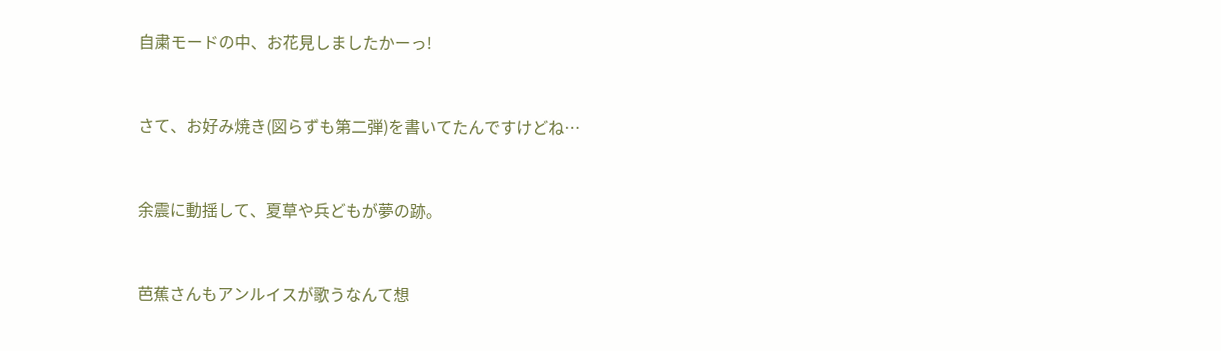自粛モードの中、お花見しましたかーっ!


さて、お好み焼き(図らずも第二弾)を書いてたんですけどね…


余震に動揺して、夏草や兵どもが夢の跡。


芭蕉さんもアンルイスが歌うなんて想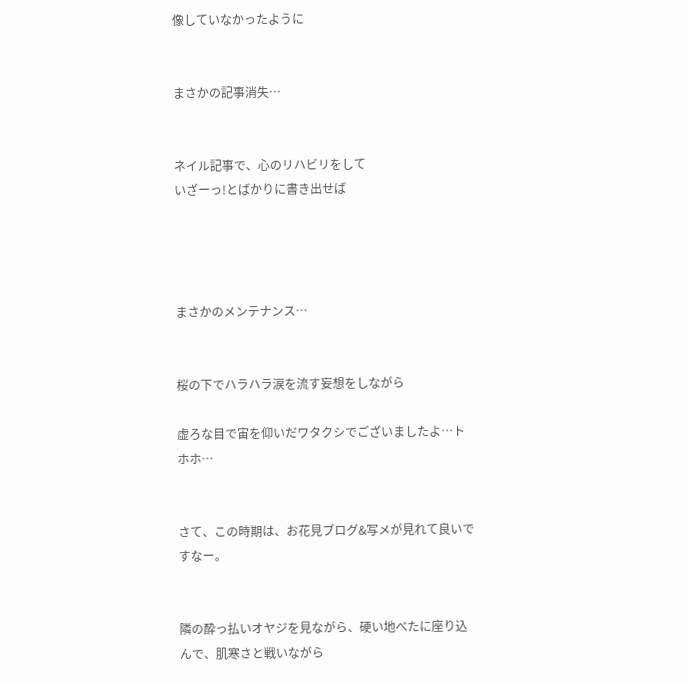像していなかったように


まさかの記事消失…


ネイル記事で、心のリハビリをして
いざーっ!とばかりに書き出せば




まさかのメンテナンス…


桜の下でハラハラ涙を流す妄想をしながら

虚ろな目で宙を仰いだワタクシでございましたよ…トホホ…


さて、この時期は、お花見ブログ&写メが見れて良いですなー。


隣の酔っ払いオヤジを見ながら、硬い地べたに座り込んで、肌寒さと戦いながら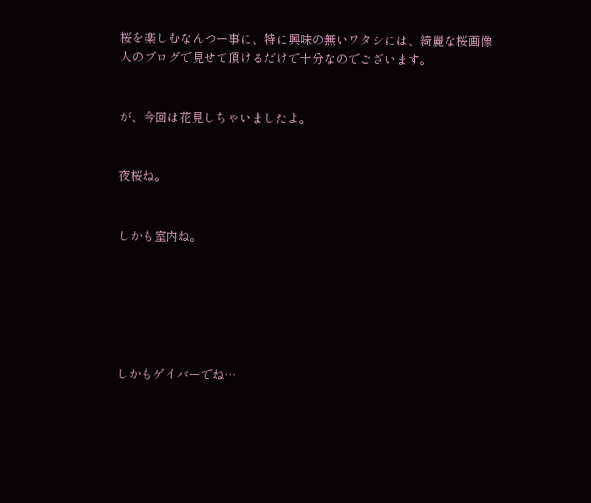桜を楽しむなんつー事に、特に興味の無いワタシには、綺麗な桜画像
人のブログで見せて頂けるだけで十分なのでございます。


が、今回は花見しちゃいましたよ。


夜桜ね。


しかも室内ね。






しかもゲイバーでね…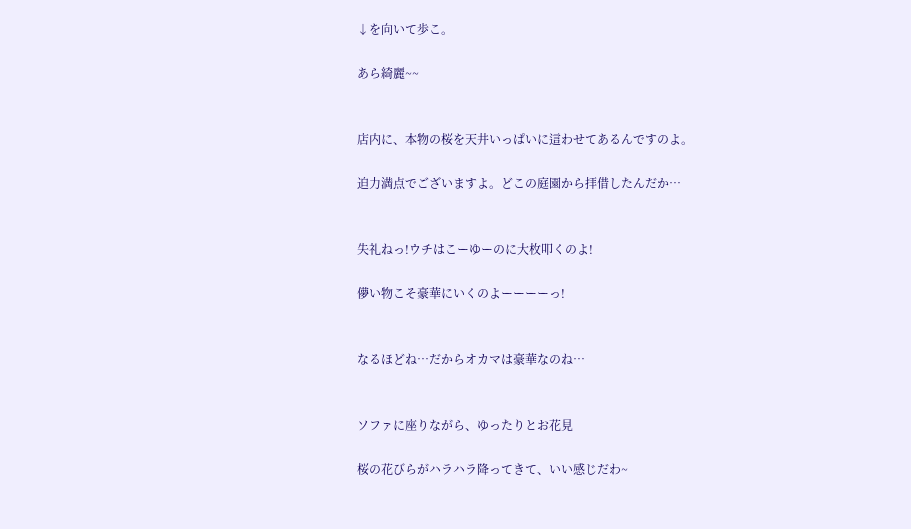↓を向いて歩こ。

あら綺麗~~


店内に、本物の桜を天井いっぱいに這わせてあるんですのよ。

迫力満点でございますよ。どこの庭園から拝借したんだか…


失礼ねっ!ウチはこーゆーのに大枚叩くのよ!

儚い物こそ豪華にいくのよーーーーっ!


なるほどね…だからオカマは豪華なのね…


ソファに座りながら、ゆったりとお花見

桜の花びらがハラハラ降ってきて、いい感じだわ~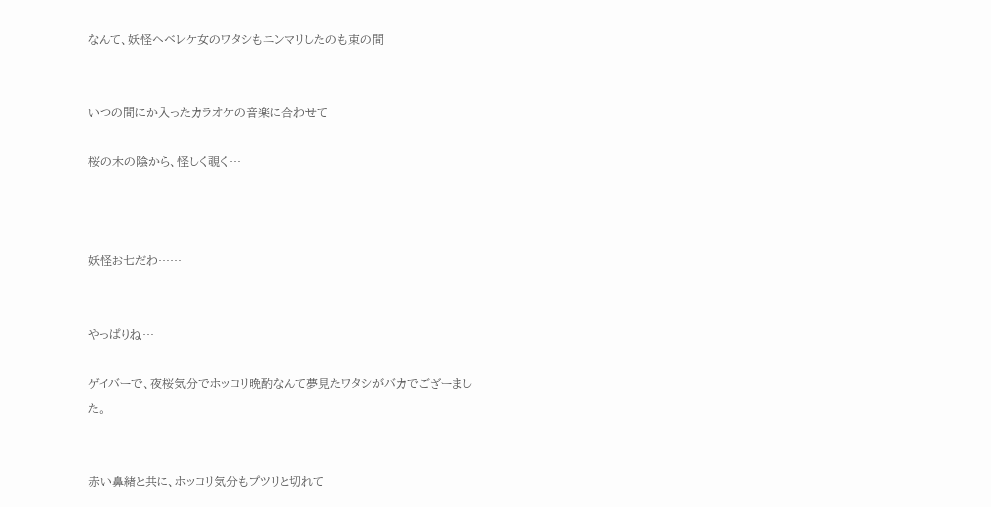なんて、妖怪ヘベレケ女のワタシもニンマリしたのも束の間


いつの間にか入ったカラオケの音楽に合わせて

桜の木の陰から、怪しく覗く…



妖怪お七だわ……


やっぱりね…

ゲイバーで、夜桜気分でホッコリ晩酌なんて夢見たワタシがバカでござーました。


赤い鼻緒と共に、ホッコリ気分もプツリと切れて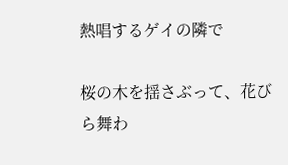熱唱するゲイの隣で

桜の木を揺さぶって、花びら舞わ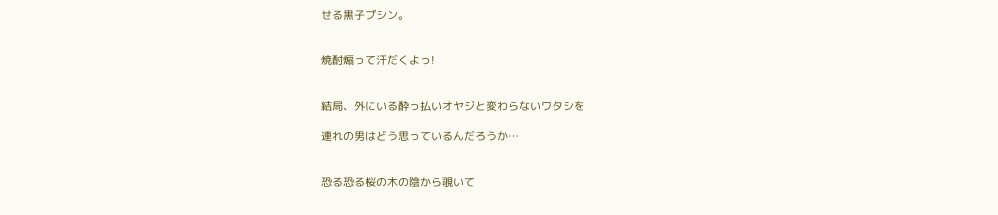せる黒子プシン。


焼酎煽って汗だくよっ!


結局、外にいる酔っ払いオヤジと変わらないワタシを

連れの男はどう思っているんだろうか…


恐る恐る桜の木の陰から覗いて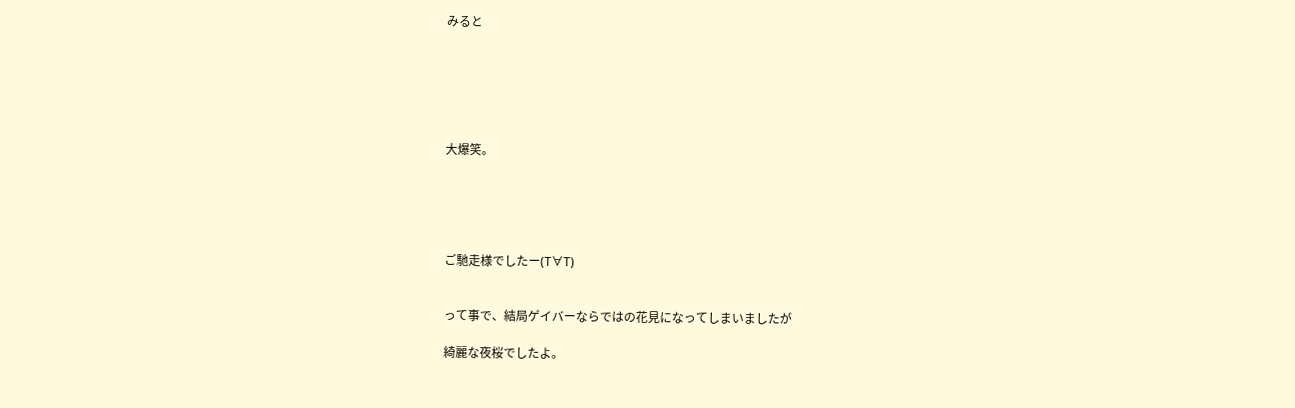みると






大爆笑。





ご馳走様でしたー(T∀T)


って事で、結局ゲイバーならではの花見になってしまいましたが

綺麗な夜桜でしたよ。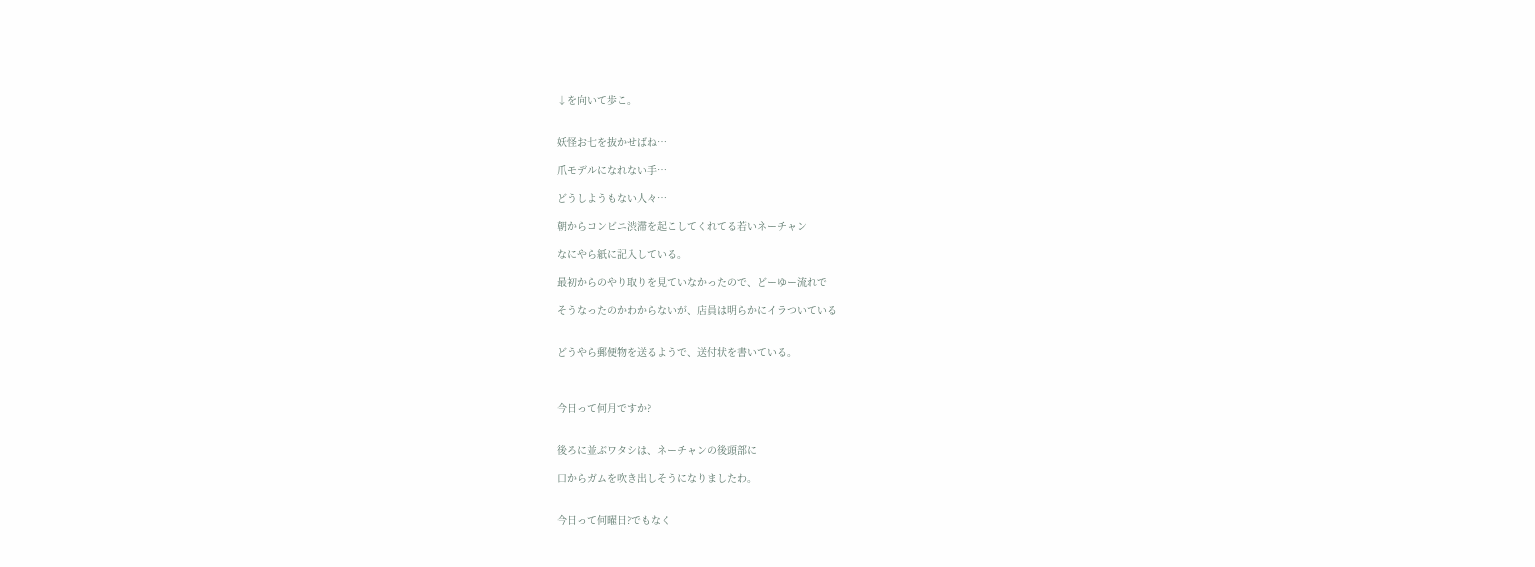↓を向いて歩こ。


妖怪お七を抜かせばね…

爪モデルになれない手…

どうしようもない人々…

朝からコンビニ渋滞を起こしてくれてる若いネーチャン

なにやら紙に記入している。

最初からのやり取りを見ていなかったので、どーゆー流れで

そうなったのかわからないが、店員は明らかにイラついている


どうやら郵便物を送るようで、送付状を書いている。



今日って何月ですか?


後ろに並ぶワタシは、ネーチャンの後頭部に

口からガムを吹き出しそうになりましたわ。


今日って何曜日?でもなく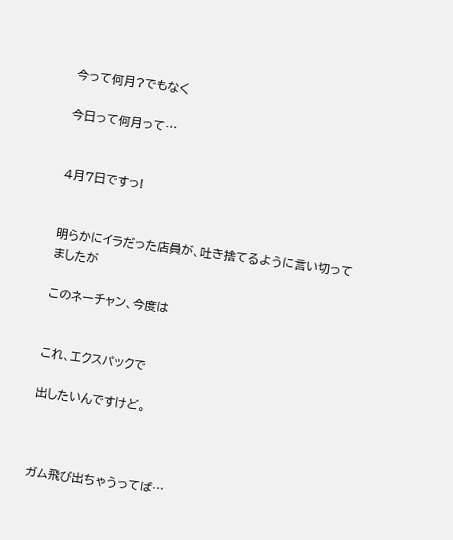今って何月?でもなく

今日って何月って…


4月7日ですっ!


明らかにイラだった店員が、吐き捨てるように言い切ってましたが

このネーチャン、今度は


これ、エクスパックで

出したいんですけど。



ガム飛び出ちゃうってば…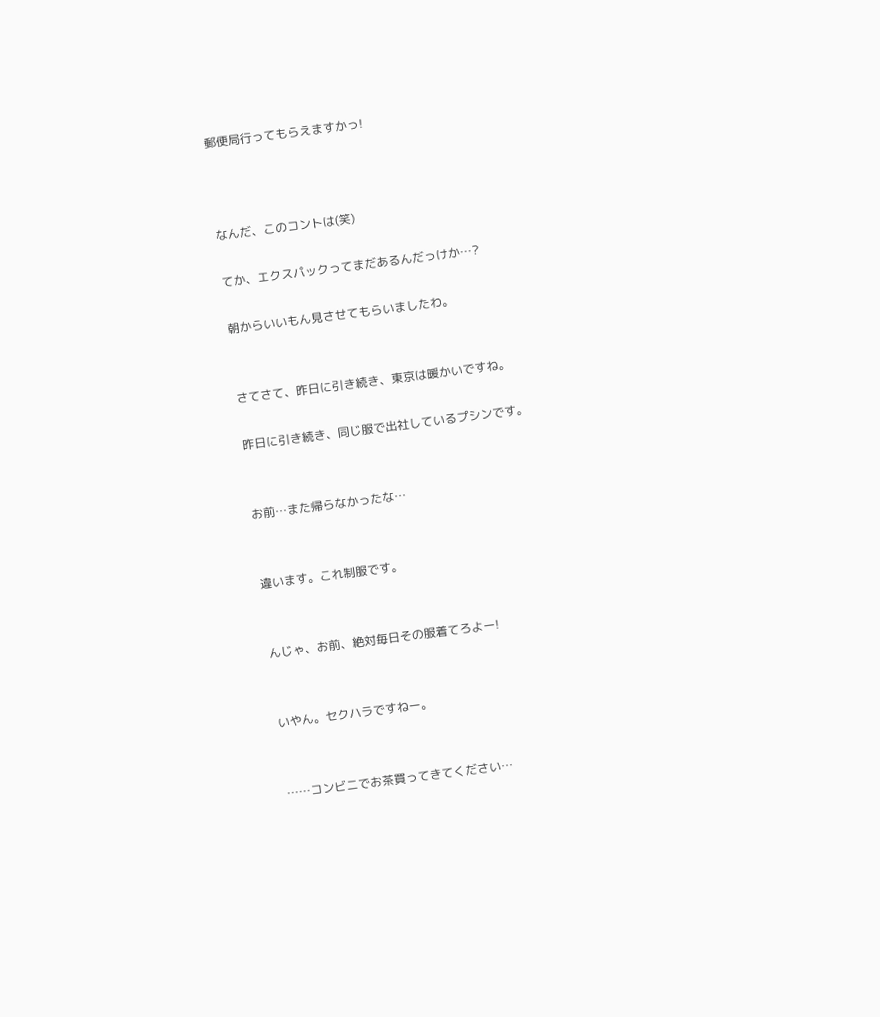郵便局行ってもらえますかっ!



なんだ、このコントは(笑)

てか、エクスパックってまだあるんだっけか…?

朝からいいもん見させてもらいましたわ。


さてさて、昨日に引き続き、東京は暖かいですね。

昨日に引き続き、同じ服で出社しているプシンです。


お前…また帰らなかったな…


違います。これ制服です。


んじゃ、お前、絶対毎日その服着てろよー!


いやん。セクハラですねー。


……コンビニでお茶買ってきてください…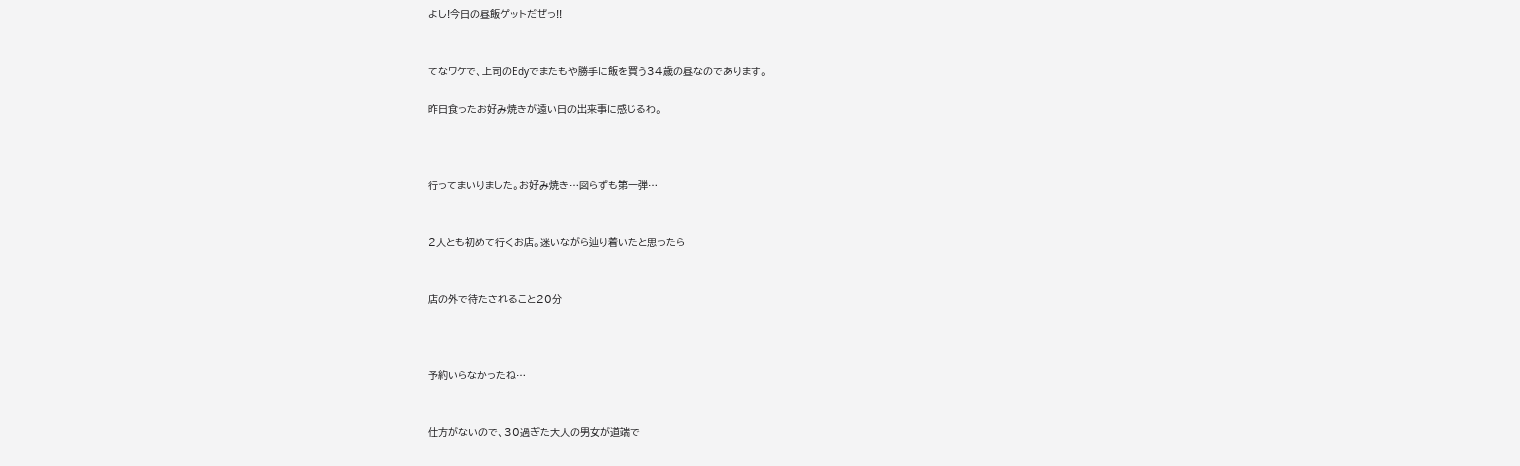よし!今日の昼飯ゲットだぜっ!!


てなワケで、上司のEdyでまたもや勝手に飯を買う34歳の昼なのであります。

昨日食ったお好み焼きが遠い日の出来事に感じるわ。



行ってまいりました。お好み焼き…図らずも第一弾…


2人とも初めて行くお店。迷いながら辿り着いたと思ったら


店の外で待たされること20分



予約いらなかったね…


仕方がないので、30過ぎた大人の男女が道端で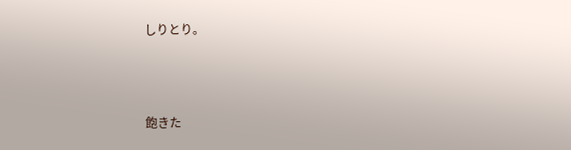しりとり。



飽きた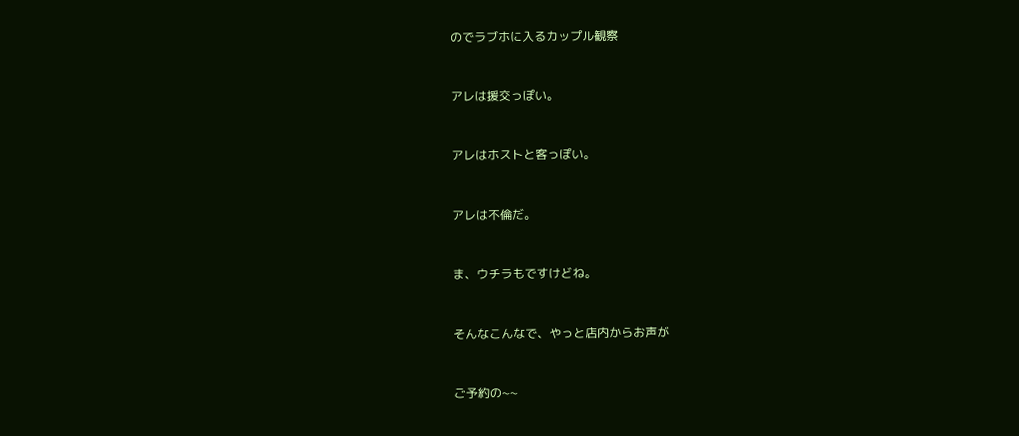のでラブホに入るカップル観察


アレは援交っぽい。


アレはホストと客っぽい。


アレは不倫だ。


ま、ウチラもですけどね。


そんなこんなで、やっと店内からお声が


ご予約の~~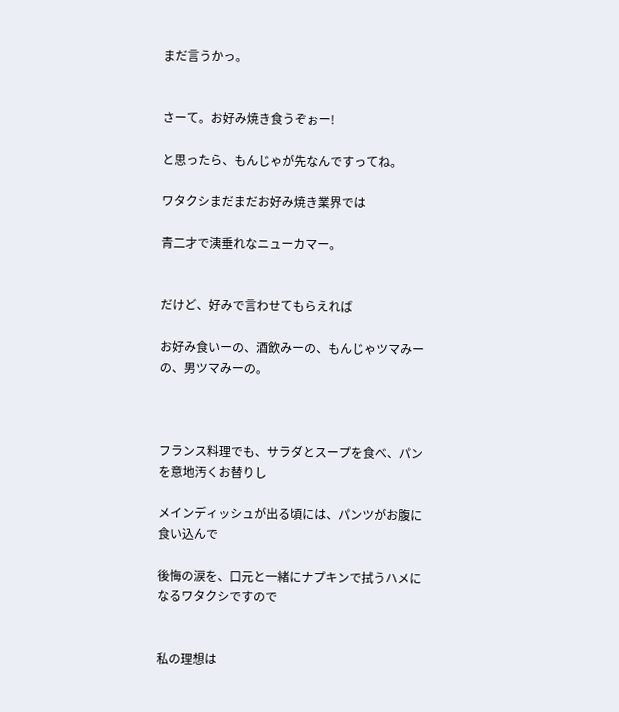まだ言うかっ。


さーて。お好み焼き食うぞぉー!

と思ったら、もんじゃが先なんですってね。

ワタクシまだまだお好み焼き業界では

青二才で洟垂れなニューカマー。


だけど、好みで言わせてもらえれば

お好み食いーの、酒飲みーの、もんじゃツマみーの、男ツマみーの。



フランス料理でも、サラダとスープを食べ、パンを意地汚くお替りし

メインディッシュが出る頃には、パンツがお腹に食い込んで

後悔の涙を、口元と一緒にナプキンで拭うハメになるワタクシですので


私の理想は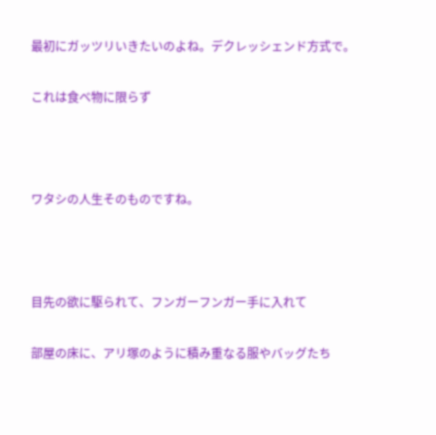最初にガッツリいきたいのよね。デクレッシェンド方式で。

これは食べ物に限らず



ワタシの人生そのものですね。



目先の欲に駆られて、フンガーフンガー手に入れて

部屋の床に、アリ塚のように積み重なる服やバッグたち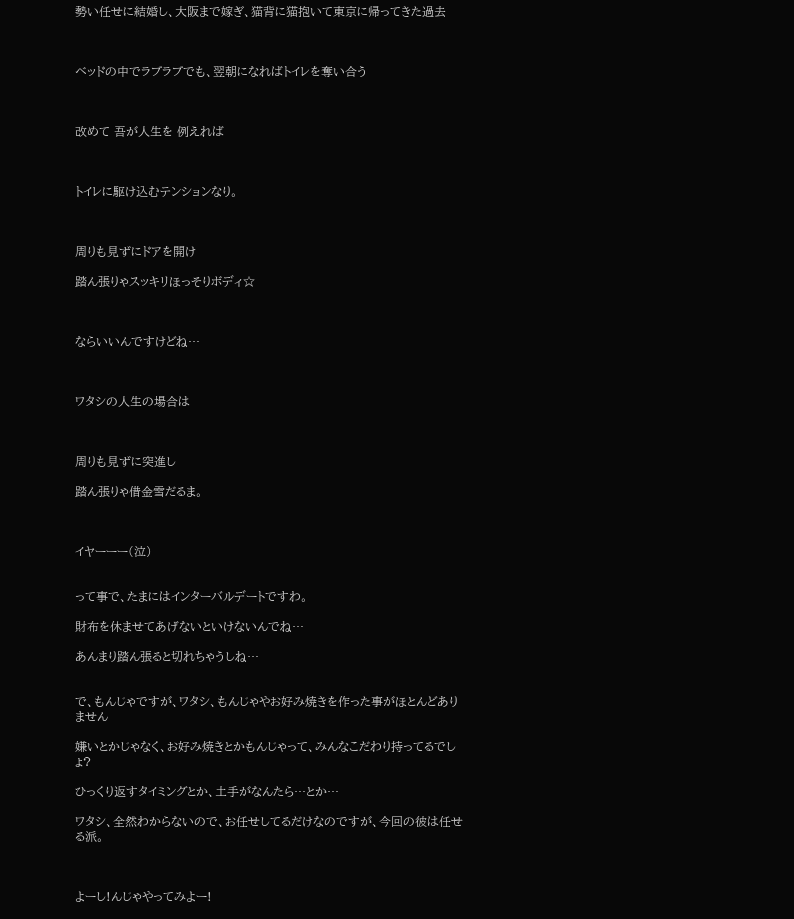勢い任せに結婚し、大阪まで嫁ぎ、猫背に猫抱いて東京に帰ってきた過去



ベッドの中でラブラブでも、翌朝になればトイレを奪い合う



改めて 吾が人生を 例えれば



トイレに駆け込むテンションなり。



周りも見ずにドアを開け

踏ん張りゃスッキリほっそりボディ☆



ならいいんですけどね…



ワタシの人生の場合は



周りも見ずに突進し

踏ん張りゃ借金雪だるま。



イヤーーー(泣)


って事で、たまにはインターバルデートですわ。

財布を休ませてあげないといけないんでね…

あんまり踏ん張ると切れちゃうしね…


で、もんじゃですが、ワタシ、もんじゃやお好み焼きを作った事がほとんどありません

嫌いとかじゃなく、お好み焼きとかもんじゃって、みんなこだわり持ってるでしょ?

ひっくり返すタイミングとか、土手がなんたら…とか…

ワタシ、全然わからないので、お任せしてるだけなのですが、今回の彼は任せる派。



よーし!んじゃやってみよー!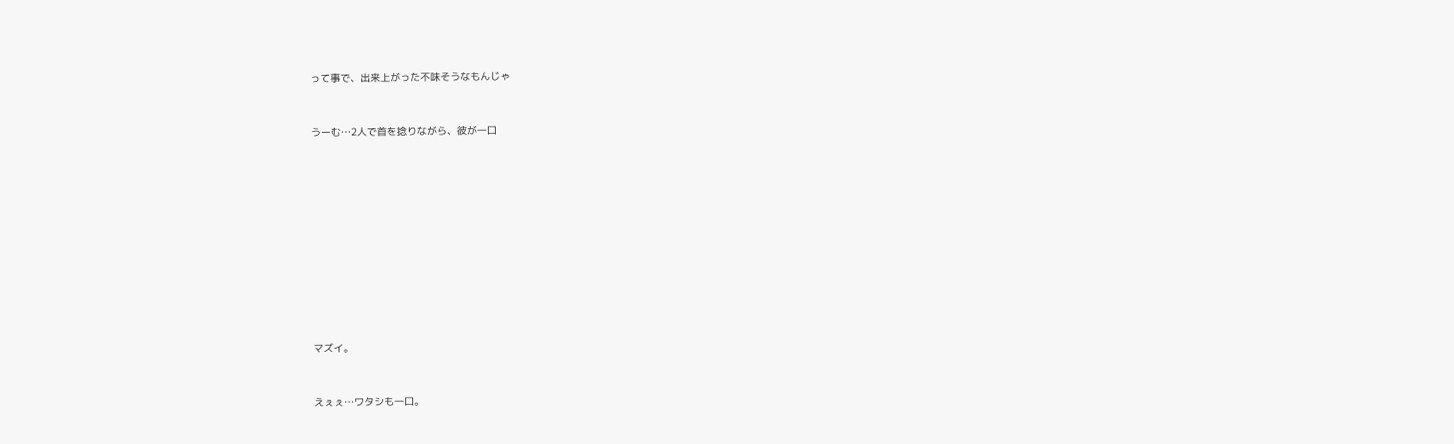って事で、出来上がった不味そうなもんじゃ


うーむ…2人で首を捻りながら、彼が一口











マズイ。


えぇぇ…ワタシも一口。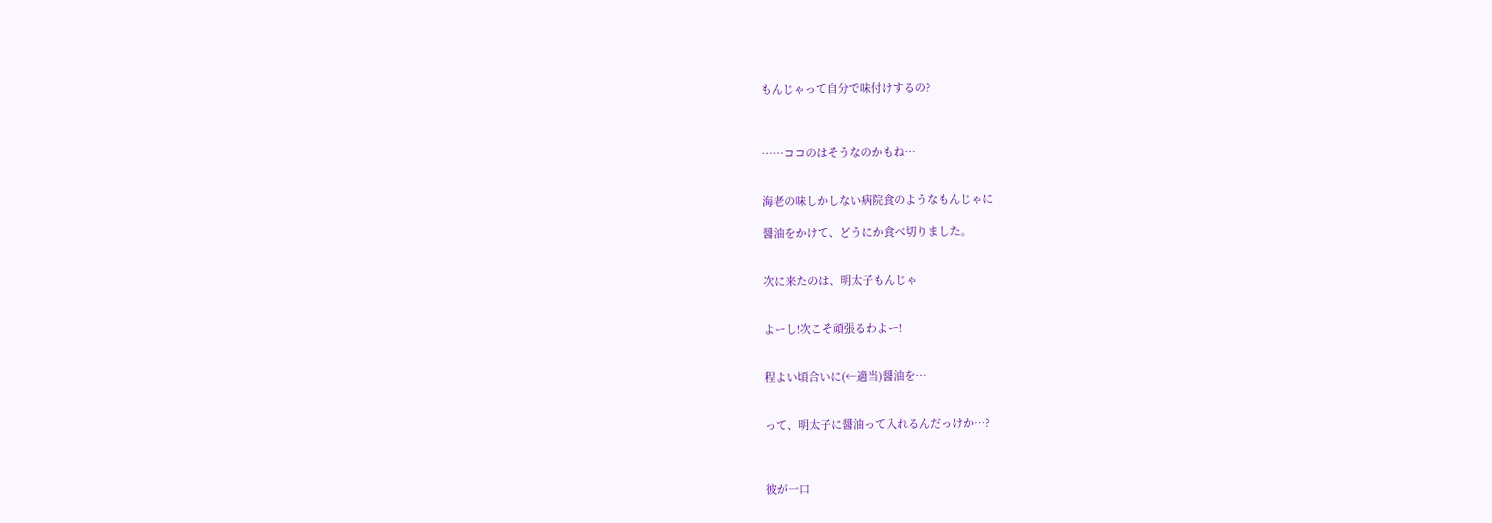もんじゃって自分で味付けするの?



……ココのはそうなのかもね…


海老の味しかしない病院食のようなもんじゃに

醤油をかけて、どうにか食べ切りました。


次に来たのは、明太子もんじゃ


よーし!次こそ頑張るわよー!


程よい頃合いに(←適当)醤油を…


って、明太子に醤油って入れるんだっけか…?



彼が一口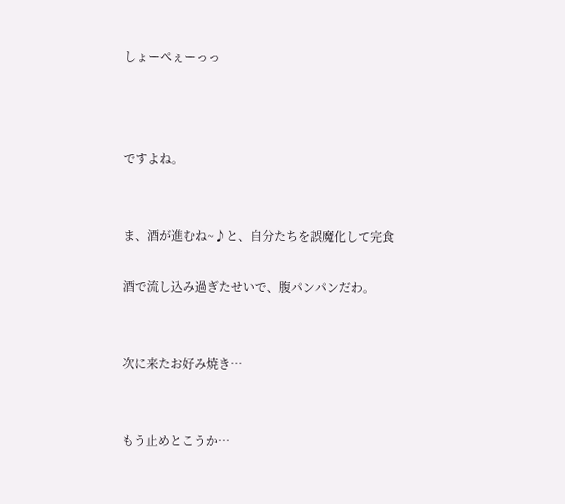しょーぺぇーっっ



ですよね。


ま、酒が進むね~♪と、自分たちを誤魔化して完食

酒で流し込み過ぎたせいで、腹パンパンだわ。


次に来たお好み焼き…


もう止めとこうか…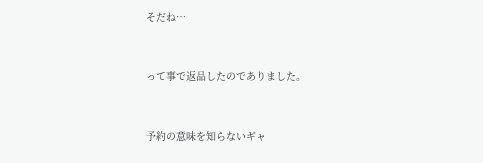そだね…


って事で返品したのでありました。


予約の意味を知らないギャ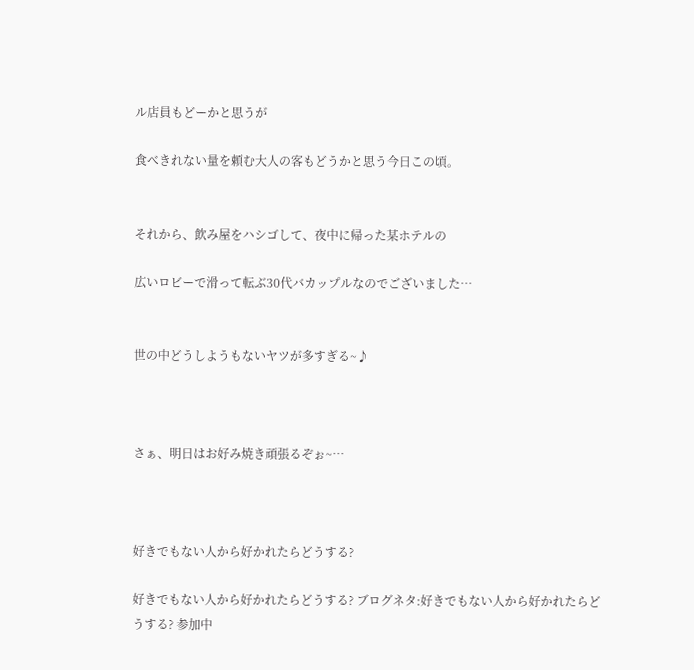ル店員もどーかと思うが

食べきれない量を頼む大人の客もどうかと思う今日この頃。


それから、飲み屋をハシゴして、夜中に帰った某ホテルの

広いロビーで滑って転ぶ30代バカップルなのでございました…


世の中どうしようもないヤツが多すぎる~♪



さぁ、明日はお好み焼き頑張るぞぉ~…



好きでもない人から好かれたらどうする?

好きでもない人から好かれたらどうする? ブログネタ:好きでもない人から好かれたらどうする? 参加中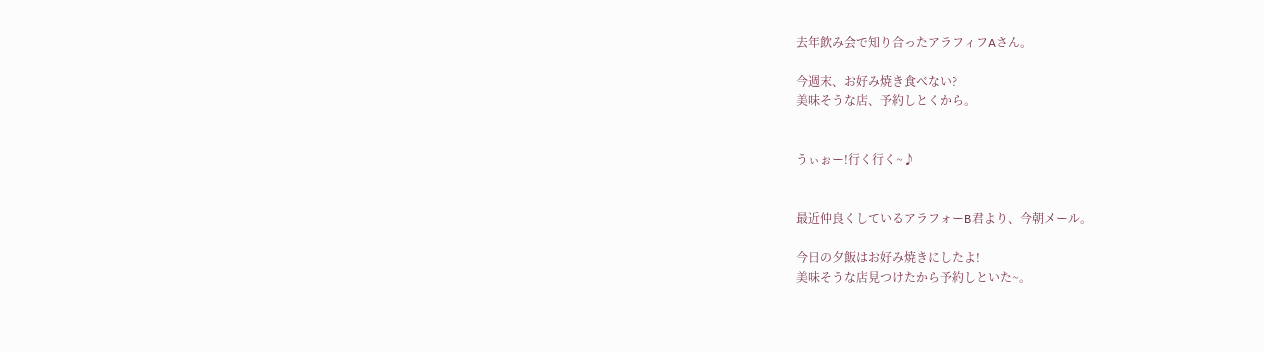去年飲み会で知り合ったアラフィフAさん。

今週末、お好み焼き食べない?
美味そうな店、予約しとくから。


うぃぉー!行く行く~♪


最近仲良くしているアラフォーB君より、今朝メール。

今日の夕飯はお好み焼きにしたよ!
美味そうな店見つけたから予約しといた~。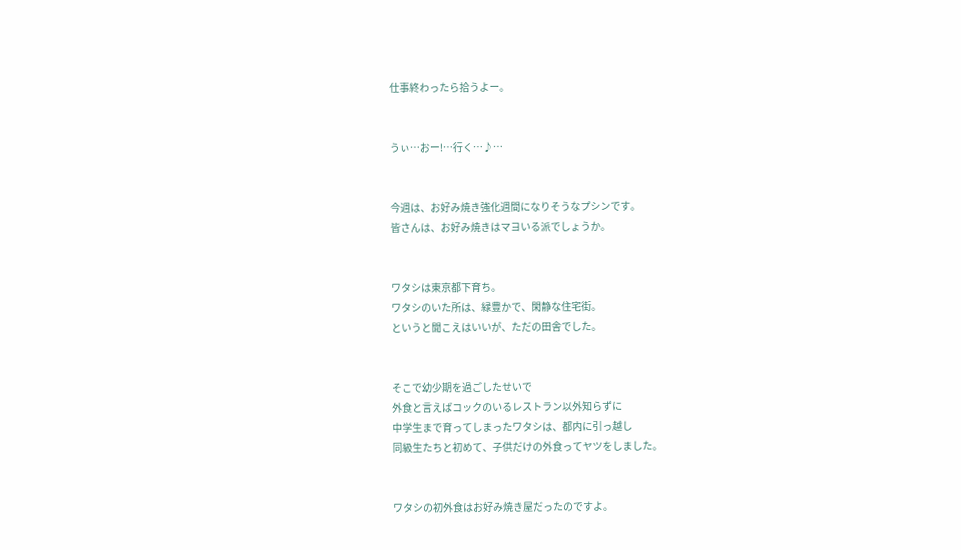仕事終わったら拾うよー。


うぃ…おー!…行く…♪…


今週は、お好み焼き強化週間になりそうなプシンです。
皆さんは、お好み焼きはマヨいる派でしょうか。


ワタシは東京都下育ち。
ワタシのいた所は、緑豊かで、閑静な住宅街。
というと聞こえはいいが、ただの田舎でした。


そこで幼少期を過ごしたせいで
外食と言えばコックのいるレストラン以外知らずに
中学生まで育ってしまったワタシは、都内に引っ越し
同級生たちと初めて、子供だけの外食ってヤツをしました。


ワタシの初外食はお好み焼き屋だったのですよ。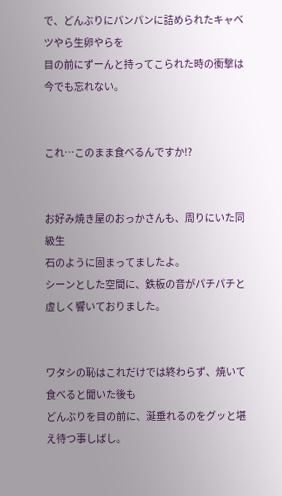で、どんぶりにパンパンに詰められたキャベツやら生卵やらを
目の前にずーんと持ってこられた時の衝撃は今でも忘れない。


これ…このまま食べるんですか!?


お好み焼き屋のおっかさんも、周りにいた同級生
石のように固まってましたよ。
シーンとした空間に、鉄板の音がパチパチと虚しく響いておりました。


ワタシの恥はこれだけでは終わらず、焼いて食べると聞いた後も
どんぶりを目の前に、涎垂れるのをグッと堪え待つ事しばし。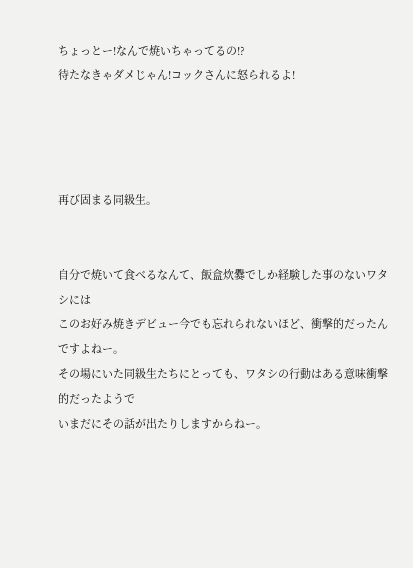ちょっとー!なんで焼いちゃってるの!?
待たなきゃダメじゃん!コックさんに怒られるよ!




再び固まる同級生。


自分で焼いて食べるなんて、飯盒炊爨でしか経験した事のないワタシには
このお好み焼きデビュー今でも忘れられないほど、衝撃的だったんですよねー。
その場にいた同級生たちにとっても、ワタシの行動はある意味衝撃的だったようで
いまだにその話が出たりしますからねー。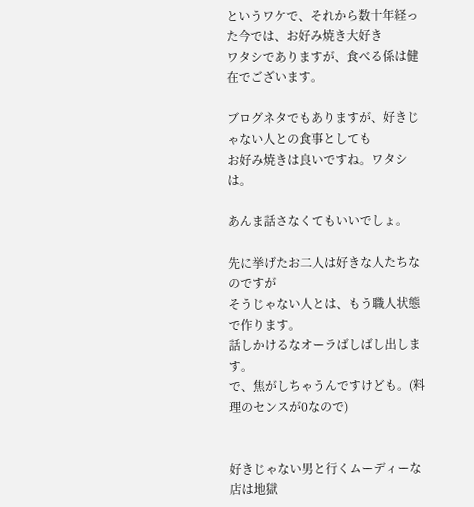というワケで、それから数十年経った今では、お好み焼き大好き
ワタシでありますが、食べる係は健在でございます。

ブログネタでもありますが、好きじゃない人との食事としても
お好み焼きは良いですね。ワタシは。

あんま話さなくてもいいでしょ。

先に挙げたお二人は好きな人たちなのですが
そうじゃない人とは、もう職人状態で作ります。
話しかけるなオーラばしばし出します。
で、焦がしちゃうんですけども。(料理のセンスが0なので)


好きじゃない男と行くムーディーな店は地獄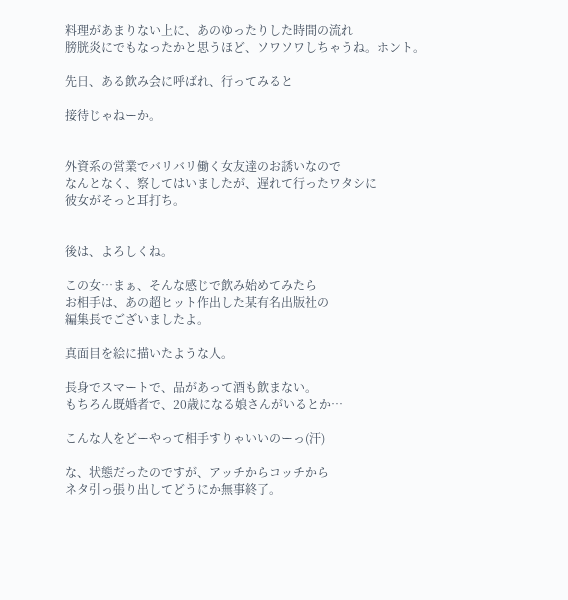料理があまりない上に、あのゆったりした時間の流れ
膀胱炎にでもなったかと思うほど、ソワソワしちゃうね。ホント。

先日、ある飲み会に呼ばれ、行ってみると

接待じゃねーか。


外資系の営業でバリバリ働く女友達のお誘いなので
なんとなく、察してはいましたが、遅れて行ったワタシに
彼女がそっと耳打ち。


後は、よろしくね。

この女…まぁ、そんな感じで飲み始めてみたら
お相手は、あの超ヒット作出した某有名出版社の
編集長でございましたよ。

真面目を絵に描いたような人。

長身でスマートで、品があって酒も飲まない。
もちろん既婚者で、20歳になる娘さんがいるとか…

こんな人をどーやって相手すりゃいいのーっ(汗)

な、状態だったのですが、アッチからコッチから
ネタ引っ張り出してどうにか無事終了。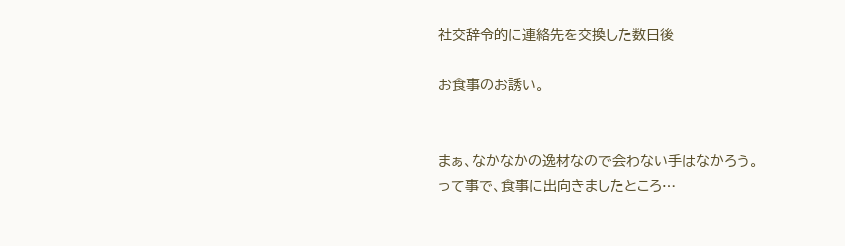社交辞令的に連絡先を交換した数日後

お食事のお誘い。


まぁ、なかなかの逸材なので会わない手はなかろう。
って事で、食事に出向きましたところ…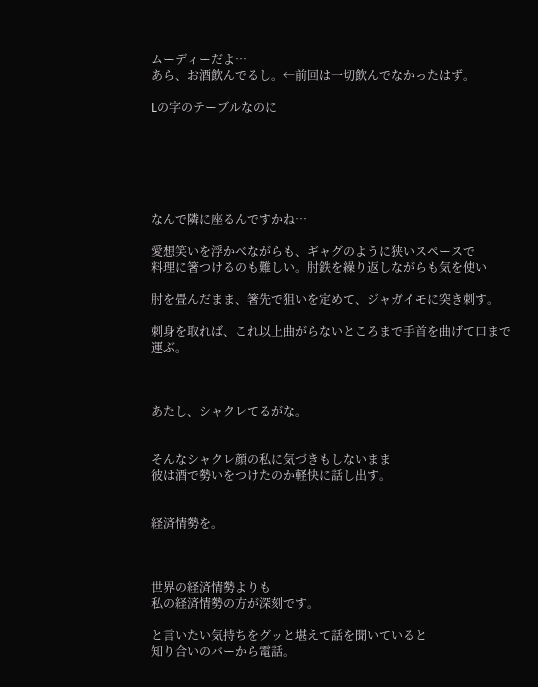ムーディーだよ…
あら、お酒飲んでるし。←前回は一切飲んでなかったはず。

Lの字のテーブルなのに






なんで隣に座るんですかね…

愛想笑いを浮かべながらも、ギャグのように狭いスペースで
料理に箸つけるのも難しい。肘鉄を繰り返しながらも気を使い

肘を畳んだまま、箸先で狙いを定めて、ジャガイモに突き刺す。

刺身を取れば、これ以上曲がらないところまで手首を曲げて口まで運ぶ。



あたし、シャクレてるがな。


そんなシャクレ顔の私に気づきもしないまま
彼は酒で勢いをつけたのか軽快に話し出す。


経済情勢を。



世界の経済情勢よりも
私の経済情勢の方が深刻です。

と言いたい気持ちをグッと堪えて話を聞いていると
知り合いのバーから電話。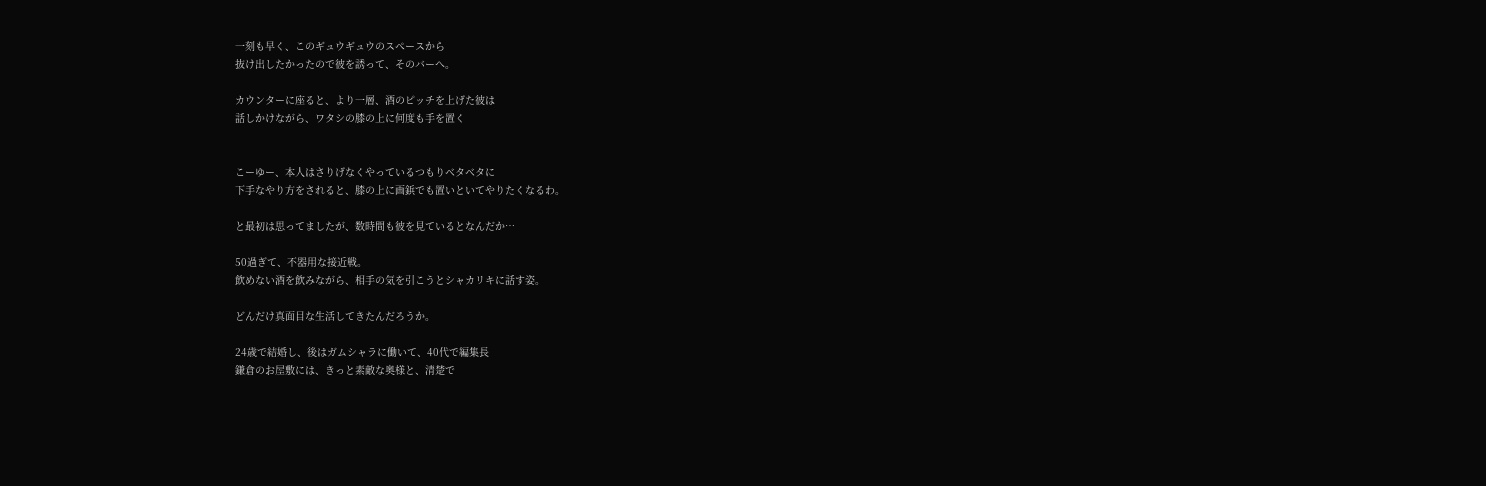一刻も早く、このギュウギュウのスペースから
抜け出したかったので彼を誘って、そのバーへ。

カウンターに座ると、より一層、酒のピッチを上げた彼は
話しかけながら、ワタシの膝の上に何度も手を置く


こーゆー、本人はさりげなくやっているつもりベタベタに
下手なやり方をされると、膝の上に画鋲でも置いといてやりたくなるわ。

と最初は思ってましたが、数時間も彼を見ているとなんだか…

50過ぎて、不器用な接近戦。
飲めない酒を飲みながら、相手の気を引こうとシャカリキに話す姿。

どんだけ真面目な生活してきたんだろうか。

24歳で結婚し、後はガムシャラに働いて、40代で編集長
鎌倉のお屋敷には、きっと素敵な奥様と、清楚で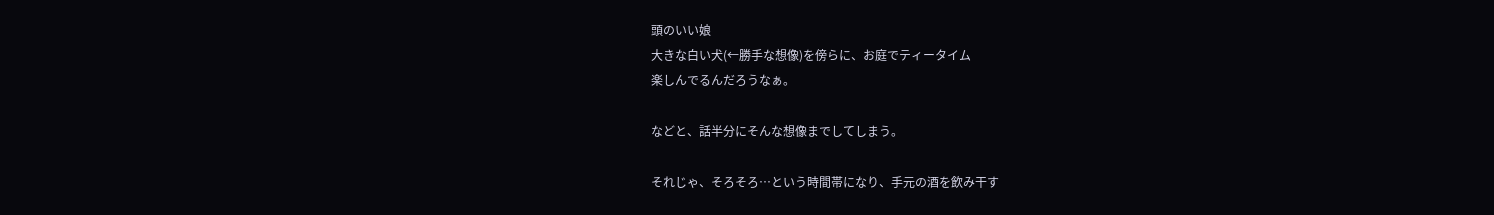頭のいい娘
大きな白い犬(←勝手な想像)を傍らに、お庭でティータイム
楽しんでるんだろうなぁ。

などと、話半分にそんな想像までしてしまう。

それじゃ、そろそろ…という時間帯になり、手元の酒を飲み干す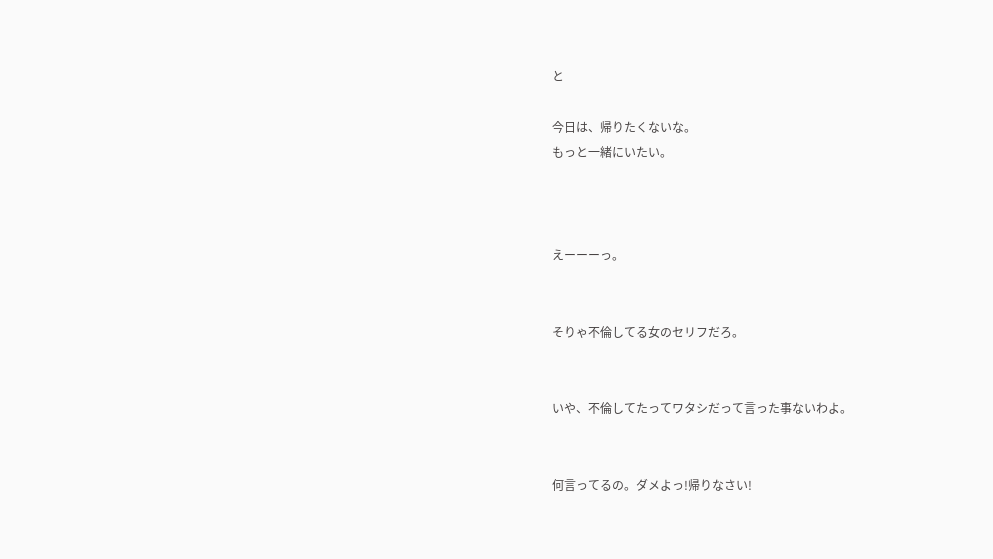と

今日は、帰りたくないな。
もっと一緒にいたい。



えーーーっ。


そりゃ不倫してる女のセリフだろ。


いや、不倫してたってワタシだって言った事ないわよ。


何言ってるの。ダメよっ!帰りなさい!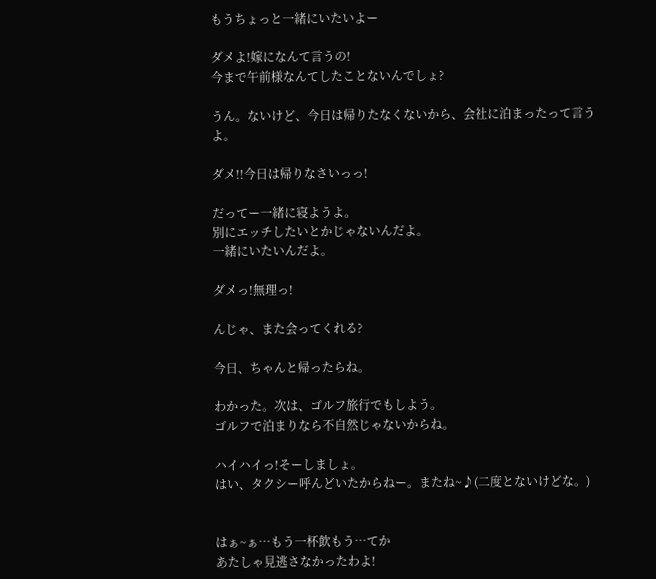もうちょっと一緒にいたいよー

ダメよ!嫁になんて言うの!
今まで午前様なんてしたことないんでしょ?

うん。ないけど、今日は帰りたなくないから、会社に泊まったって言うよ。

ダメ!!今日は帰りなさいっっ!

だってー一緒に寝ようよ。
別にエッチしたいとかじゃないんだよ。
一緒にいたいんだよ。

ダメっ!無理っ!

んじゃ、また会ってくれる?

今日、ちゃんと帰ったらね。

わかった。次は、ゴルフ旅行でもしよう。
ゴルフで泊まりなら不自然じゃないからね。

ハイハイっ!そーしましょ。
はい、タクシー呼んどいたからねー。またね~♪(二度とないけどな。)


はぁ~ぁ…もう一杯飲もう…てか
あたしゃ見逃さなかったわよ!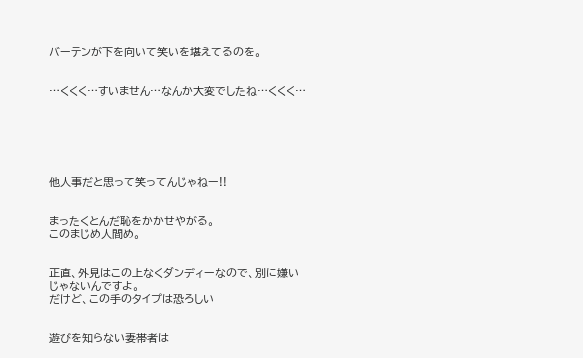バーテンが下を向いて笑いを堪えてるのを。


…くくく…すいません…なんか大変でしたね…くくく…






他人事だと思って笑ってんじゃねー!!


まったくとんだ恥をかかせやがる。
このまじめ人間め。


正直、外見はこの上なくダンディーなので、別に嫌いじゃないんですよ。
だけど、この手のタイプは恐ろしい


遊びを知らない妻帯者は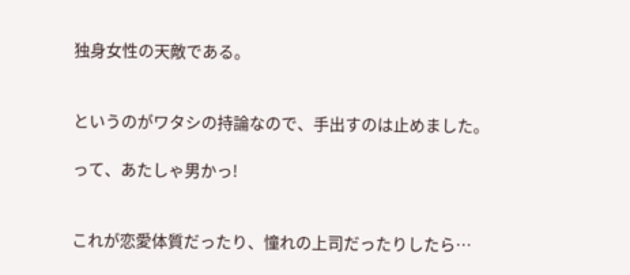独身女性の天敵である。


というのがワタシの持論なので、手出すのは止めました。

って、あたしゃ男かっ!


これが恋愛体質だったり、憧れの上司だったりしたら…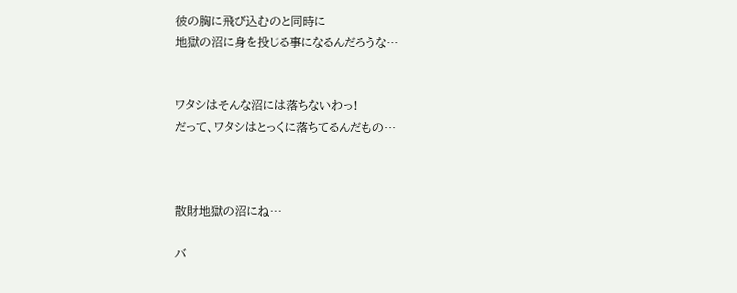彼の胸に飛び込むのと同時に
地獄の沼に身を投じる事になるんだろうな…


ワタシはそんな沼には落ちないわっ!
だって、ワタシはとっくに落ちてるんだもの…



散財地獄の沼にね…

バ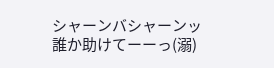シャーンバシャーンッ
誰か助けてーーっ(溺)